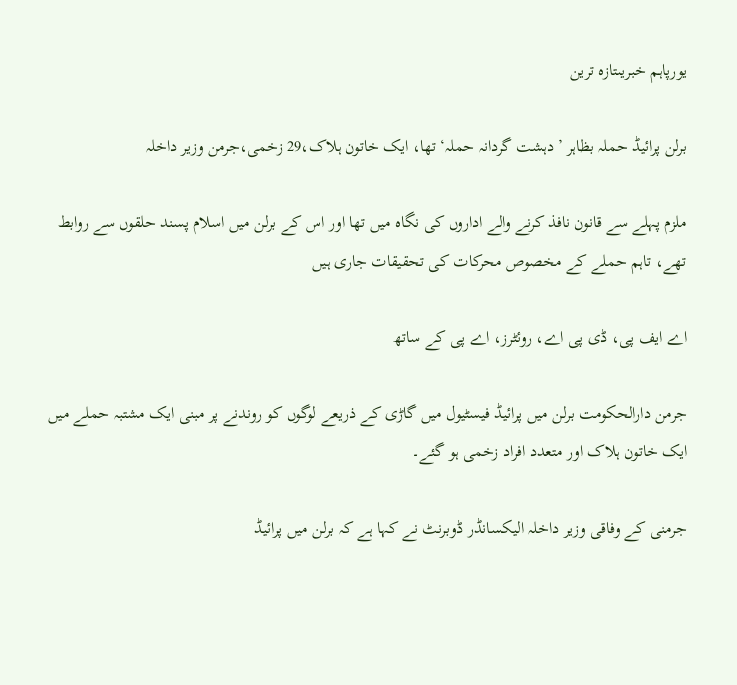یورپاہم خبریںتازہ ترین

برلن پرائیڈ حملہ بظاہر ’دہشت گردانہ حملہ‘ تھا، ایک خاتون ہلاک،29 زخمی،جرمن وزیر داخلہ

ملزم پہلے سے قانون نافذ کرنے والے اداروں کی نگاہ میں تھا اور اس کے برلن میں اسلام پسند حلقوں سے روابط تھے، تاہم حملے کے مخصوص محرکات کی تحقیقات جاری ہیں

اے ایف پی، ڈی پی اے، روئٹرز، اے پی کے ساتھ

جرمن دارالحکومت برلن میں پرائیڈ فیسٹیول میں گاڑی کے ذریعے لوگوں کو روندنے پر مبنی ایک مشتبہ حملے میں ایک خاتون ہلاک اور متعدد افراد زخمی ہو گئے۔

جرمنی کے وفاقی وزیر داخلہ الیکسانڈر ڈوبرنٹ نے کہا ہے کہ برلن میں پرائیڈ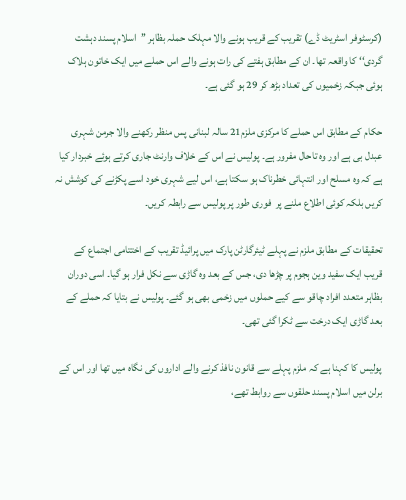(کرسٹوفر اسٹریٹ ڈے) تقریب کے قریب ہونے والا مہلک حملہ بظاہر ’’اسلام پسند دہشت گردی‘‘ کا واقعہ تھا۔ ان کے مطابق ہفتے کی رات ہونے والے اس حملے میں ایک خاتون ہلاک ہوئی جبکہ زخمیوں کی تعداد بڑھ کر 29 ہو گئی ہے۔

حکام کے مطابق اس حملے کا مرکزی ملزم21 سالہ لبنانی پس منظر رکھنے والا جرمن شہری عبدل بی ہے اور وہ تاحال مفرور ہے۔ پولیس نے اس کے خلاف وارنٹ جاری کرتے ہوئے خبردار کیا ہے کہ وہ مسلح اور انتہائی خطرناک ہو سکتا ہے، اس لیے شہری خود اسے پکڑنے کی کوشش نہ کریں بلکہ کوئی اطلاع ملنے پر  فوری طور پر پولیس سے رابطہ کریں۔

تحقیقات کے مطابق ملزم نے پہلے ٹیئرگارٹن پارک میں پرائیڈ تقریب کے اختتامی اجتماع کے قریب ایک سفید وین ہجوم پر چڑھا دی، جس کے بعد وہ گاڑی سے نکل فرار ہو گیا۔ اسی دوران بظاہر متعدد افراد چاقو سے کیے حملوں میں زخمی بھی ہو گئے۔ پولیس نے بتایا کہ حملے کے بعد گاڑی ایک درخت سے ٹکرا گئی تھی۔

پولیس کا کہنا ہے کہ ملزم پہلے سے قانون نافذ کرنے والے اداروں کی نگاہ میں تھا اور اس کے برلن میں اسلام پسند حلقوں سے روابط تھے،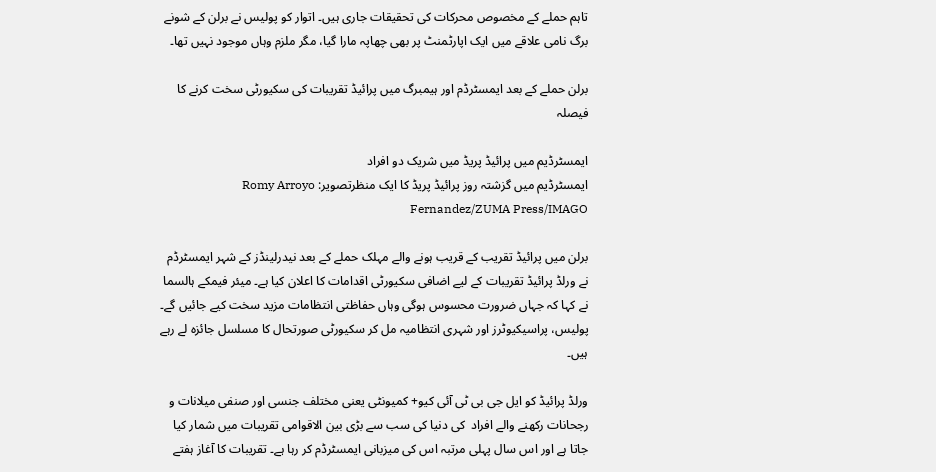تاہم حملے کے مخصوص محرکات کی تحقیقات جاری ہیں۔ اتوار کو پولیس نے برلن کے شونے برگ نامی علاقے میں ایک اپارٹمنٹ پر بھی چھاپہ مارا گیا، مگر ملزم وہاں موجود نہیں تھا۔

برلن حملے کے بعد ایمسٹرڈم اور ہیمبرگ میں پرائیڈ تقریبات کی سکیورٹی سخت کرنے کا فیصلہ

ایمسٹرڈیم میں پرائیڈ پریڈ میں شریک دو افراد
ایمسٹرڈیم میں گزشتہ روز پرائیڈ پریڈ کا ایک منظرتصویر: Romy Arroyo Fernandez/ZUMA Press/IMAGO

برلن میں پرائیڈ تقریب کے قریب ہونے والے مہلک حملے کے بعد نیدرلینڈز کے شہر ایمسٹرڈم نے ورلڈ پرائیڈ تقریبات کے لیے اضافی سکیورٹی اقدامات کا اعلان کیا ہے۔ میئر فیمکے ہالسما نے کہا کہ جہاں ضرورت محسوس ہوگی وہاں حفاظتی انتظامات مزید سخت کیے جائیں گے۔ پولیس، پراسیکیوٹرز اور شہری انتظامیہ مل کر سکیورٹی صورتحال کا مسلسل جائزہ لے رہے ہیں۔

ورلڈ پرائیڈ کو ایل جی بی ٹی آئی کیو+ کمیونٹی یعنی مختلف جنسی اور صنفی میلانات و رجحانات رکھنے والے افراد  کی دنیا کی سب سے بڑی بین الاقوامی تقریبات میں شمار کیا جاتا ہے اور اس سال پہلی مرتبہ اس کی میزبانی ایمسٹرڈم کر رہا ہے۔ تقریبات کا آغاز ہفتے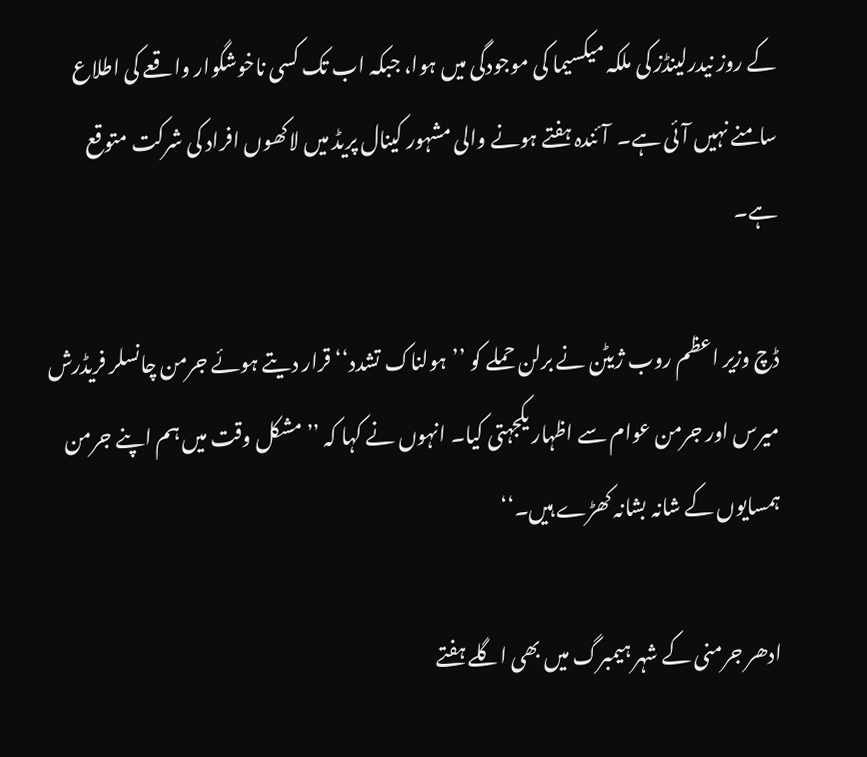کے روز نیدرلینڈز کی ملکہ میکسیما کی موجودگی میں ہوا، جبکہ اب تک کسی ناخوشگوار واقعے کی اطلاع سامنے نہیں آئی ہے۔  آئندہ ہفتے ہونے والی مشہور کینال پریڈ میں لاکھوں افراد کی شرکت متوقع ہے۔

ڈچ وزیر اعظم روب ژیٹن نے برلن حملے کو ’’ہولناک تشدد‘‘ قرار دیتے ہوئے جرمن چانسلر فریڈرش میرس اور جرمن عوام سے اظہار یکجہتی کیا۔ انہوں نے کہا کہ ’’مشکل وقت میں ہم اپنے جرمن ہمسایوں کے شانہ بشانہ کھڑے ہیں۔‘‘

ادھر جرمنی کے شہر ہیمبرگ میں بھی اگلے ہفتے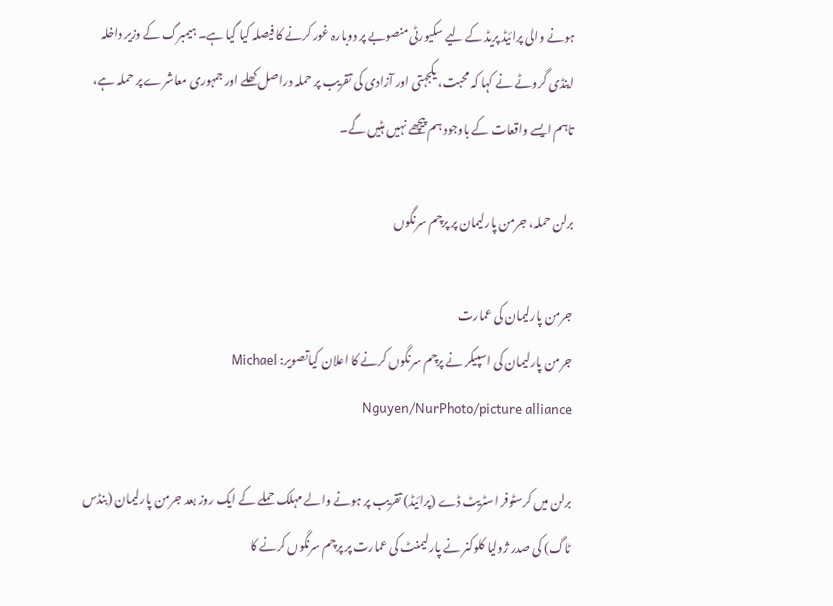ہونے والی پرائیڈ پریڈ کے لیے سکیورٹی منصوبے پر دوبارہ غور کرنے کا فیصلہ کیا گیا ہے۔ ہیمبرگ کے وزیر داخلہ اینڈی گروٹے نے کہا کہ محبت، یکجہتی اور آزادی کی تقریب پر حملہ دراصل کھلے اور جمہوری معاشرے پر حملہ ہے، تاہم ایسے واقعات کے باوجود ہم پیچھے نہیں ہٹیں گے۔

برلن حملہ، جرمن پارلیمان پر پرچم سرنگوں

جرمن پارلیمان کی عمارت
جرمن پارلیمان کی اسپیکر نے پرچم سرنگوں کرنے کا اعلان کیاتصویر: Michael Nguyen/NurPhoto/picture alliance

برلن میں کرسٹوفر اسٹریٹ ڈے (پرائیڈ) تقریب پر ہونے والے مہلک حملے کے ایک روز بعد جرمن پارلیمان (بنڈس ٹاگ) کی صدر ژولیا کلوکنر نے پارلیمنٹ کی عمارت پر پرچم سرنگوں کرنے کا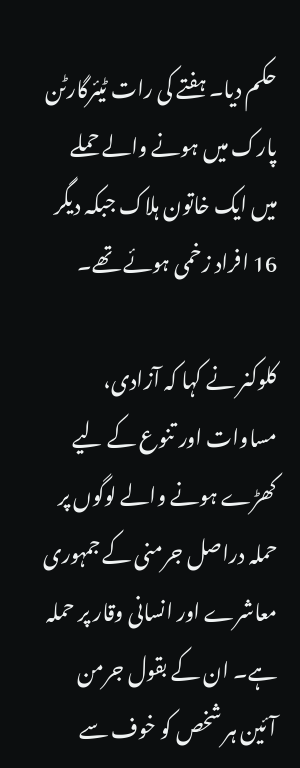حکم دیا۔ ہفتے کی رات ٹیئرگارٹن پارک میں ہونے والے حملے میں ایک خاتون ہلاک جبکہ دیگر 16 افراد زخمی ہوئے تھے۔

کلوکنر نے کہا کہ آزادی، مساوات اور تنوع کے لیے کھڑے ہونے والے لوگوں پر حملہ دراصل جرمنی کے جمہوری معاشرے اور انسانی وقار پر حملہ ہے۔ ان کے بقول جرمن آئین ہر شخص کو خوف سے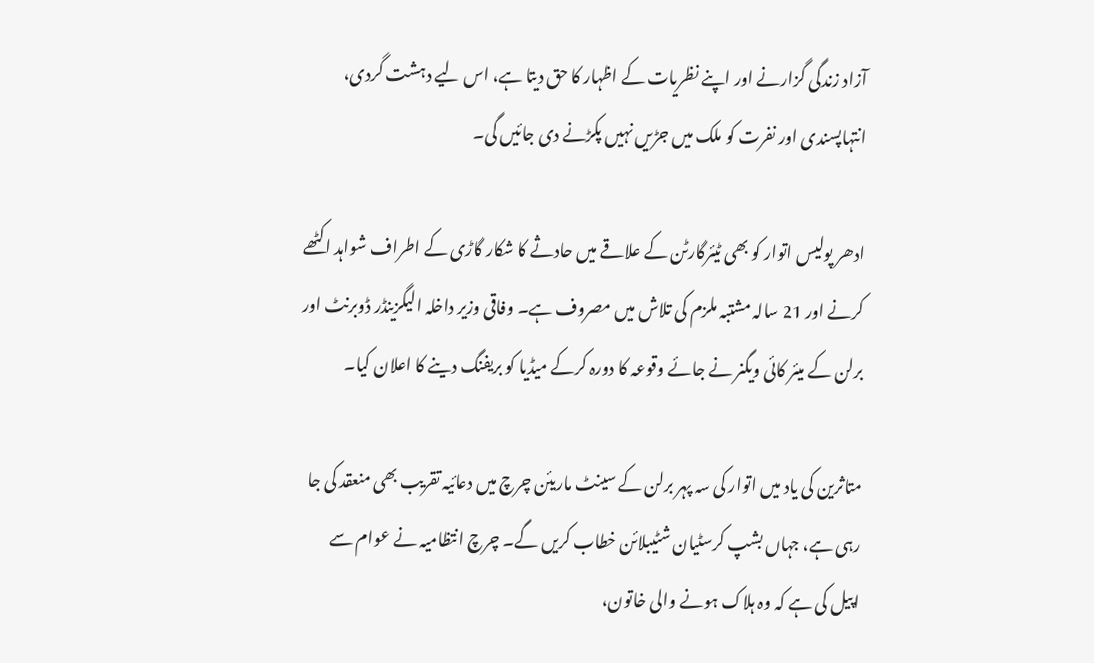آزاد زندگی گزارنے اور اپنے نظریات کے اظہار کا حق دیتا ہے، اس لیے دہشت گردی، انتہاپسندی اور نفرت کو ملک میں جڑیں نہیں پکڑنے دی جائیں گی۔

ادھر پولیس اتوار کو بھی ٹیئرگارٹن کے علاقے میں حادثے کا شکار گاڑی کے اطراف شواہد اکٹھے کرنے اور 21 سالہ مشتبہ ملزم کی تلاش میں مصروف ہے۔ وفاقی وزیر داخلہ الیگزینڈر ڈوبرنٹ اور برلن کے میئر کائی ویگنر نے جائے وقوعہ کا دورہ کرکے میڈیا کو بریفنگ دینے کا اعلان کیا۔

متاثرین کی یاد میں اتوار کی سہ پہر برلن کے سینٹ ماریئن چرچ میں دعائیہ تقریب بھی منعقد کی جا رہی ہے، جہاں بشپ کرسٹیان شٹیبلائن خطاب کریں گے۔ چرچ انتظامیہ نے عوام سے اپیل کی ہے کہ وہ ہلاک ہونے والی خاتون،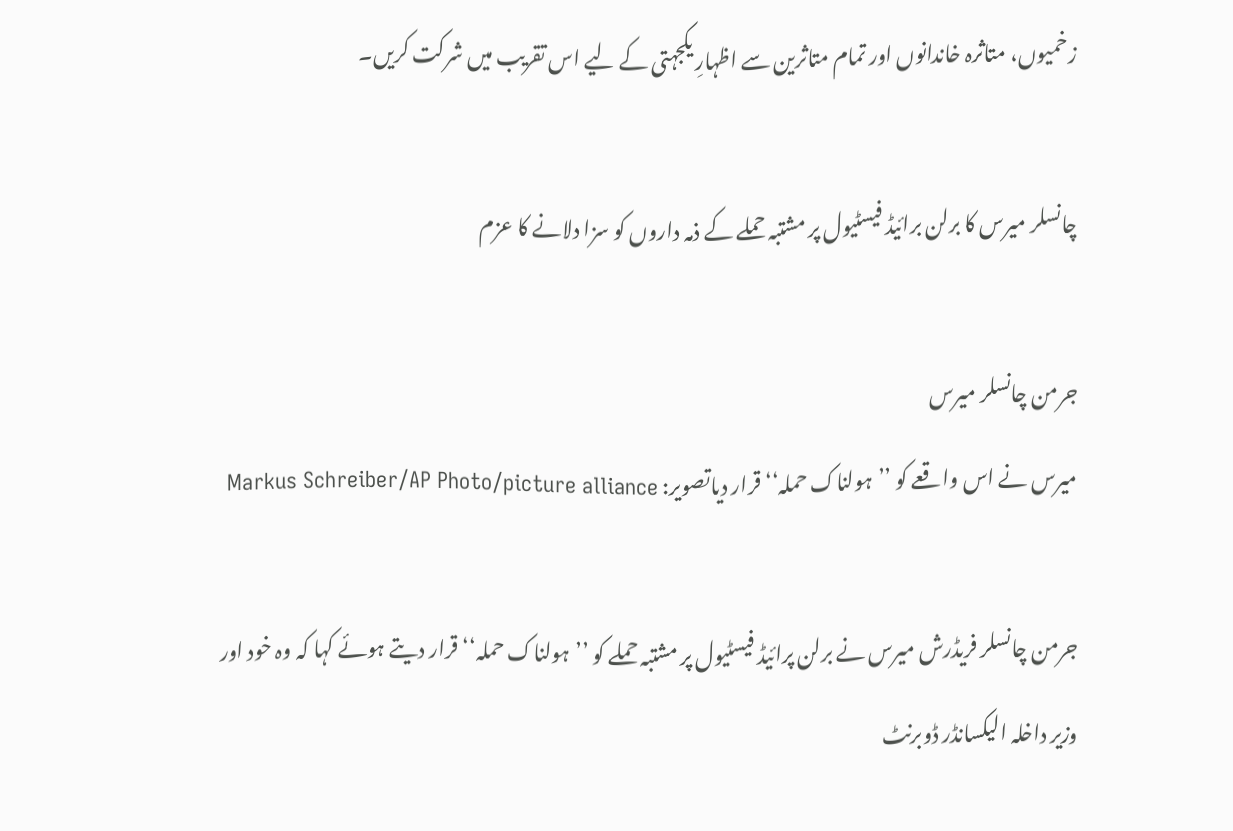زخمیوں، متاثرہ خاندانوں اور تمام متاثرین سے اظہارِ یکجہتی کے لیے اس تقریب میں شرکت کریں۔

چانسلر میرس کا برلن برائیڈ فیسٹیول پر مشتبہ حملے کے ذمہ داروں کو سزا دلانے کا عزم

جرمن چانسلر میرس
میرس نے اس واقعے کو ’’ہولناک حملہ‘‘ قرار دیاتصویر: Markus Schreiber/AP Photo/picture alliance

جرمن چانسلر فریڈرش میرس نے برلن پرائیڈ فیسٹیول پر مشتبہ حملے کو ’’ہولناک حملہ‘‘ قرار دیتے ہوئے کہا کہ وہ خود اور وزیر داخلہ الیکسانڈر ڈوبرنٹ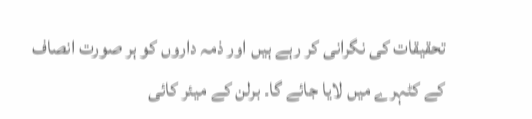تحقیقات کی نگرانی کر رہے ہیں اور ذمہ داروں کو ہر صورت انصاف کے کٹہرے میں لایا جائے گا۔ برلن کے میئر کائی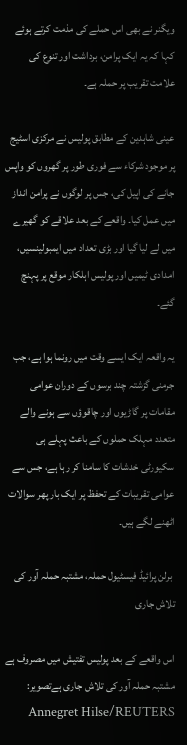ویگنر نے بھی اس حملے کی مذمت کرتے ہوئے کہا کہ یہ ایک پرامن، برداشت اور تنوع کی علامت تقریب پر حملہ ہے۔

عینی شاہدین کے مطابق پولیس نے مرکزی اسٹیج پر موجود شرکاء سے فوری طور پر گھروں کو واپس جانے کی اپیل کی، جس پر لوگوں نے پرامن انداز میں عمل کیا۔ واقعے کے بعد علاقے کو گھیرے میں لے لیا گیا اور بڑی تعداد میں ایمبولینسیں، امدادی ٹیمیں اور پولیس اہلکار موقع پر پہنچ گئے۔

یہ واقعہ ایک ایسے وقت میں رونما ہوا ہے، جب جرمنی گزشتہ چند برسوں کے دوران عوامی مقامات پر گاڑیوں اور چاقوؤں سے ہونے والے متعدد مہلک حملوں کے باعث پہلے ہی سکیورٹی خدشات کا سامنا کر رہا ہے، جس سے عوامی تقریبات کے تحفظ پر ایک بار پھر سوالات اٹھنے لگے ہیں۔

 برلن پرائیڈ فیسٹیول حملہ، مشتبہ حملہ آور کی تلاش جاری

اس واقعے کے بعد پولیس تفتیش میں مصروف ہے
مشتبہ حملہ آور کی تلاش جاری ہےتصویر: Annegret Hilse/REUTERS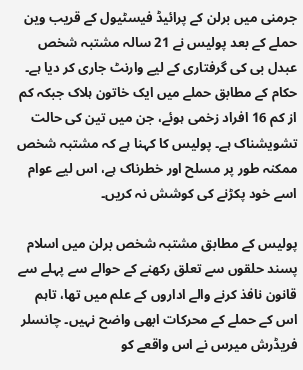جرمنی میں برلن کے پرائیڈ فیسٹیول کے قریب وین حملے کے بعد پولیس نے 21 سالہ مشتبہ شخص عبدل بی کی گرفتاری کے لیے وارنٹ جاری کر دیا ہے۔ حکام کے مطابق حملے میں ایک خاتون ہلاک جبکہ کم از کم 16 افراد زخمی ہوئے، جن میں تین کی حالت تشویشناک ہے۔ پولیس کا کہنا ہے کہ مشتبہ شخص ممکنہ طور پر مسلح اور خطرناک ہے، اس لیے عوام اسے خود پکڑنے کی کوشش نہ کریں۔

پولیس کے مطابق مشتبہ شخص برلن میں اسلام پسند حلقوں سے تعلق رکھنے کے حوالے سے پہلے سے قانون نافذ کرنے والے اداروں کے علم میں تھا، تاہم اس کے حملے کے محرکات ابھی واضح نہیں۔ چانسلر فریڈرش میرس نے اس واقعے کو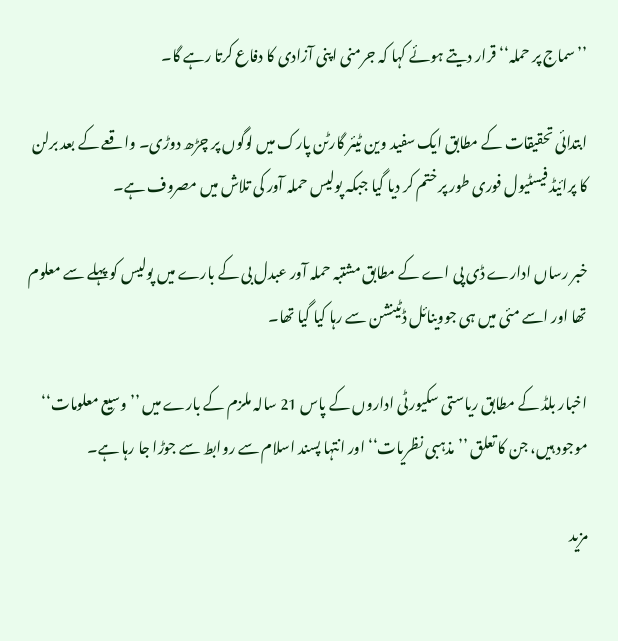’’سماج پر حملہ‘‘ قرار دیتے ہوئے کہا کہ جرمنی اپنی آزادی کا دفاع کرتا رہے گا۔

ابتدائی تحقیقات کے مطابق ایک سفید وین ٹیئر گارٹن پارک میں لوگوں پر چڑھ دوڑی۔ واقعے کے بعد برلن کا پرائیڈ فیسٹیول فوری طور پر ختم کر دیا گیا جبکہ پولیس حملہ آور کی تلاش میں مصروف ہے۔

خبر رساں ادارے ڈی پی اے کے مطابق مشتبہ حملہ آور عبدل بی کے بارے میں پولیس کو پہلے سے معلوم تھا اور اسے مئی میں ہی جووینائل ڈٹینشن سے رہا کیا گیا تھا۔

اخبار بلڈ کے مطابق ریاستی سکیورٹی اداروں کے پاس 21 سالہ ملزم کے بارے میں ’’وسیع معلومات‘‘ موجود ہیں، جن کا تعلق ’’مذہبی نظریات‘‘ اور انتہا پسند اسلام سے روابط سے جوڑا جا رہا ہے۔

مزید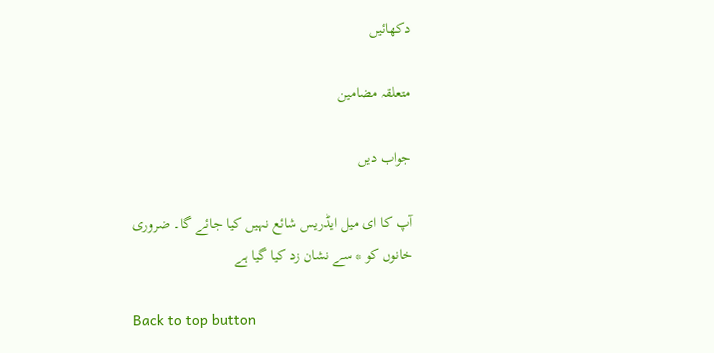دکھائیں

متعلقہ مضامین

جواب دیں

آپ کا ای میل ایڈریس شائع نہیں کیا جائے گا۔ ضروری خانوں کو * سے نشان زد کیا گیا ہے

Back to top button